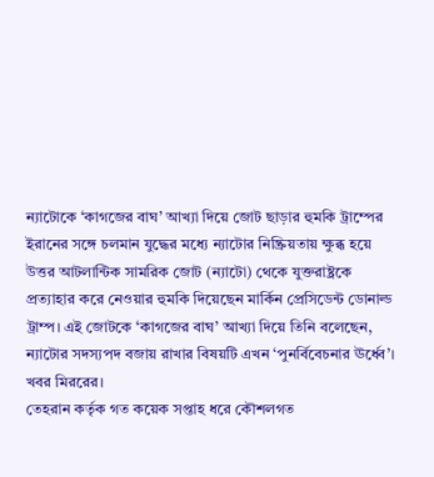ন্যাটোকে ‘কাগজের বাঘ’ আখ্যা দিয়ে জোট ছাড়ার হুমকি ট্রাম্পের
ইরানের সঙ্গে চলমান যুদ্ধের মধ্যে ন্যাটোর নিষ্ক্রিয়তায় ক্ষুব্ধ হয়ে উত্তর আটলান্টিক সামরিক জোট (ন্যাটো) থেকে যুক্তরাষ্ট্রকে প্রত্যাহার করে নেওয়ার হুমকি দিয়েছেন মার্কিন প্রেসিডেন্ট ডোনাল্ড ট্রাম্প। এই জোটকে ‘কাগজের বাঘ’ আখ্যা দিয়ে তিনি বলেছেন, ন্যাটোর সদস্যপদ বজায় রাখার বিষয়টি এখন ‘পুনর্বিবেচনার ঊর্ধ্বে’। খবর মিররের।
তেহরান কর্তৃক গত কয়েক সপ্তাহ ধরে কৌশলগত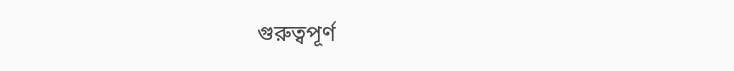গুরুত্বপূর্ণ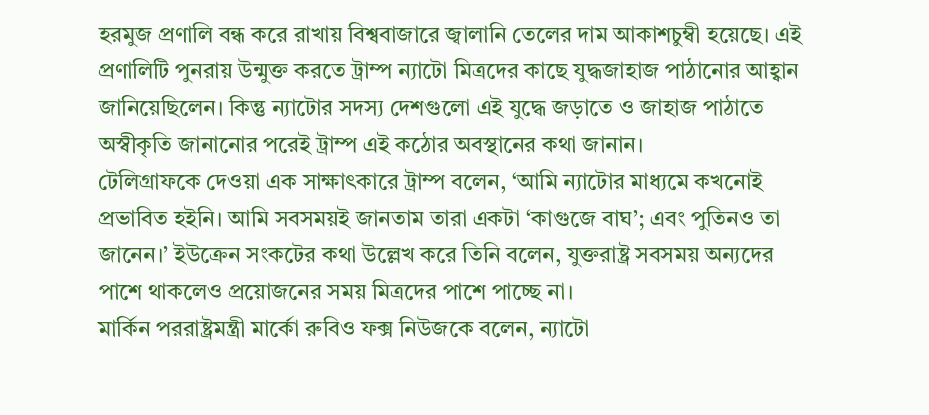হরমুজ প্রণালি বন্ধ করে রাখায় বিশ্ববাজারে জ্বালানি তেলের দাম আকাশচুম্বী হয়েছে। এই প্রণালিটি পুনরায় উন্মুক্ত করতে ট্রাম্প ন্যাটো মিত্রদের কাছে যুদ্ধজাহাজ পাঠানোর আহ্বান জানিয়েছিলেন। কিন্তু ন্যাটোর সদস্য দেশগুলো এই যুদ্ধে জড়াতে ও জাহাজ পাঠাতে অস্বীকৃতি জানানোর পরেই ট্রাম্প এই কঠোর অবস্থানের কথা জানান।
টেলিগ্রাফকে দেওয়া এক সাক্ষাৎকারে ট্রাম্প বলেন, ‘আমি ন্যাটোর মাধ্যমে কখনোই প্রভাবিত হইনি। আমি সবসময়ই জানতাম তারা একটা ‘কাগুজে বাঘ’; এবং পুতিনও তা জানেন।’ ইউক্রেন সংকটের কথা উল্লেখ করে তিনি বলেন, যুক্তরাষ্ট্র সবসময় অন্যদের পাশে থাকলেও প্রয়োজনের সময় মিত্রদের পাশে পাচ্ছে না।
মার্কিন পররাষ্ট্রমন্ত্রী মার্কো রুবিও ফক্স নিউজকে বলেন, ন্যাটো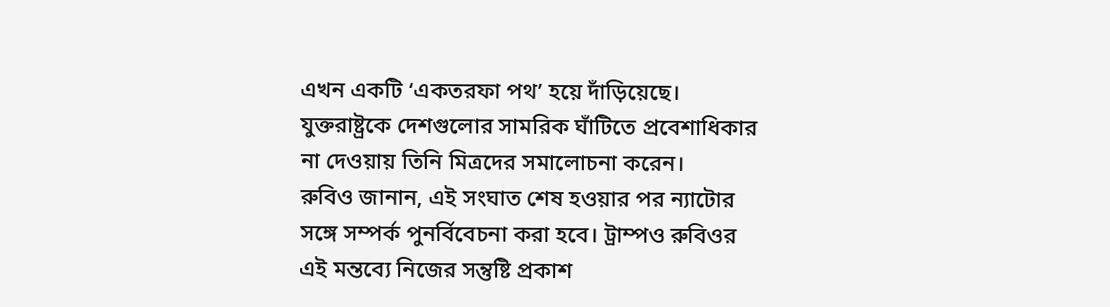এখন একটি ‘একতরফা পথ’ হয়ে দাঁড়িয়েছে। যুক্তরাষ্ট্রকে দেশগুলোর সামরিক ঘাঁটিতে প্রবেশাধিকার না দেওয়ায় তিনি মিত্রদের সমালোচনা করেন।
রুবিও জানান, এই সংঘাত শেষ হওয়ার পর ন্যাটোর সঙ্গে সম্পর্ক পুনর্বিবেচনা করা হবে। ট্রাম্পও রুবিওর এই মন্তব্যে নিজের সন্তুষ্টি প্রকাশ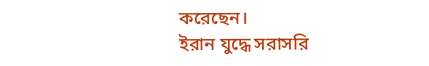করেছেন।
ইরান যুদ্ধে সরাসরি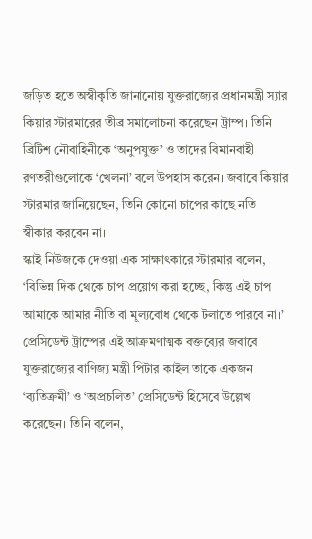জড়িত হতে অস্বীকৃতি জানানোয় যুক্তরাজ্যের প্রধানমন্ত্রী স্যার কিয়ার স্টারমারের তীব্র সমালোচনা করেছেন ট্রাম্প। তিনি ব্রিটিশ নৌবাহিনীকে ‘অনুপযুক্ত’ ও তাদের বিমানবাহী রণতরীগুলোকে ‘খেলনা’ বলে উপহাস করেন। জবাবে কিয়ার স্টারমার জানিয়েছেন, তিনি কোনো চাপের কাছে নতি স্বীকার করবেন না।
স্কাই নিউজকে দেওয়া এক সাক্ষাৎকারে স্টারমার বলেন, ‘বিভিন্ন দিক থেকে চাপ প্রয়োগ করা হচ্ছে, কিন্তু এই চাপ আমাকে আমার নীতি বা মূল্যবোধ থেকে টলাতে পারবে না।’
প্রেসিডেন্ট ট্রাম্পের এই আক্রমণাত্মক বক্তব্যের জবাবে যুক্তরাজ্যের বাণিজ্য মন্ত্রী পিটার কাইল তাকে একজন ‘ব্যতিক্রমী’ ও ‘অপ্রচলিত’ প্রেসিডেন্ট হিসেবে উল্লেখ করেছেন। তিনি বলেন,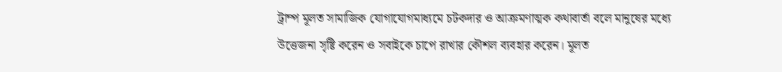ট্রাম্প মূলত সামাজিক যোগাযোগমাধ্যমে চটকদার ও আক্রমণাত্মক কথাবার্তা বলে মানুষের মধ্যে উত্তেজনা সৃষ্টি করেন ও সবাইকে চাপে রাখার কৌশল ব্যবহার করেন। মূলত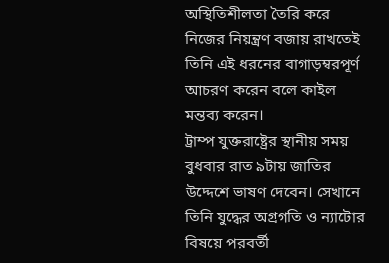অস্থিতিশীলতা তৈরি করে নিজের নিয়ন্ত্রণ বজায় রাখতেই তিনি এই ধরনের বাগাড়ম্বরপূর্ণ আচরণ করেন বলে কাইল মন্তব্য করেন।
ট্রাম্প যুক্তরাষ্ট্রের স্থানীয় সময় বুধবার রাত ৯টায় জাতির উদ্দেশে ভাষণ দেবেন। সেখানে তিনি যুদ্ধের অগ্রগতি ও ন্যাটোর বিষয়ে পরবর্তী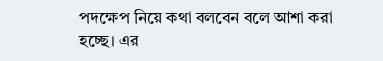পদক্ষেপ নিয়ে কথা বলবেন বলে আশা করা হচ্ছে। এর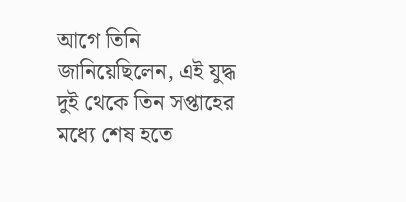আগে তিনি জানিয়েছিলেন, এই যুদ্ধ দুই থেকে তিন সপ্তাহের মধ্যে শেষ হতে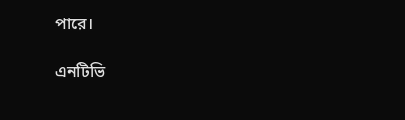পারে।

এনটিভি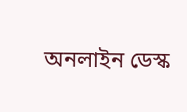অনলাইন ডেস্ক